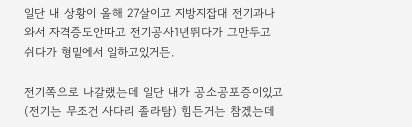일단 내 상황이 올해 27살이고 지방지잡대 전기과나와서 자격증도안따고 전기공사1년뛰다가 그만두고 쉬다가 형밑에서 일하고있거든.

전기쪽으로 나갈랬는데 일단 내가 공소공포증이있고(전기는 무조건 사다리 졸라탐) 힘든거는 참겠는데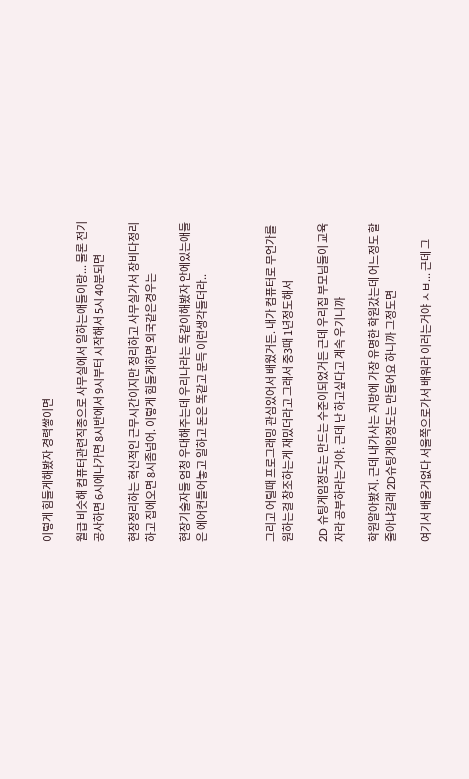이렇게 힘들게해봤자 경력쌓이면

월급 비슷해 컴퓨터관련직종으로 사무실에서 일하는애들이랑... 물론 전기공사하면 6시에나가면 8시반에서 9시부터 시작해서 5시 40분되면

현장정리하는 혁신적인 근무시간이지만 정리하고 사무실가서 장비다정리하고 집에오면 8시좀넘어. 이렇게 힘들게하면 외국같은경우는

현장기술자들 엄청 우대해주는데 우리나라는 똑같이해봤자 안에있는애들은 에어컨틀어놓고 일하고 돈은 똑같고 문득 이런생각들더라..



그리고 어릴때 프로그래밍 관심있어서 배웠거든. 내가 컴퓨터로 무언가를 원하는걸 창조하는게 재밌더라고 그래서 중3때 1년정도해서

2D 슈팅게임정도는 만드는 수준이되었거든 근데 우리집 부모님들이 교육자라 공부하라는거야. 근데 난 하고싶다고 계속 우기니까

학원알아봤지. 근데 내가사는 지방에 가장 유명한 학원갔는데 어느정도 할줄아냐길래 2D슈팅게임정도는 만들어요 하니까 그정도면

여기서 배울거없다 서울쪽으로가서 배워라 이러는거야 ㅅㅂ... 근데 그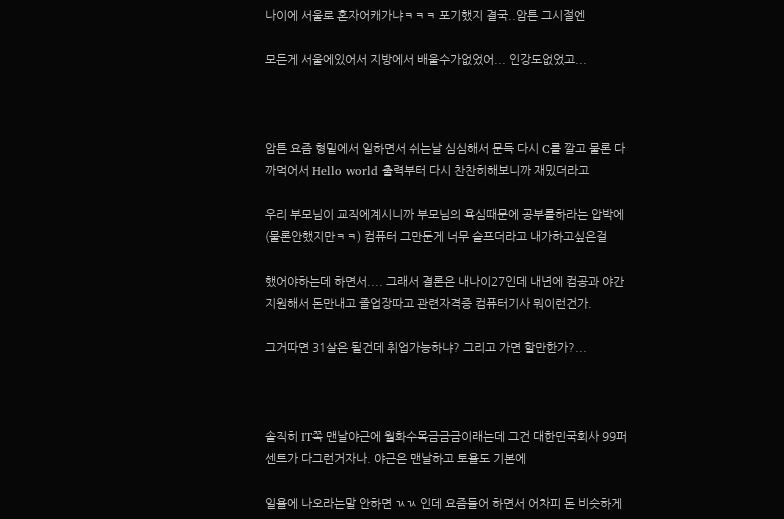나이에 서울로 혼자어캐가냐ㅋㅋㅋ 포기했지 결국..암튼 그시절엔

모든게 서울에있어서 지방에서 배울수가없었어... 인강도없었고...



암튼 요즘 형밑에서 일하면서 쉬는날 심심해서 문득 다시 C를 깔고 물론 다까먹어서 Hello world 출력부터 다시 찬찬히해보니까 재밌더라고

우리 부모님이 교직에계시니까 부모님의 욕심때문에 공부를하라는 압박에(물론안했지만ㅋㅋ) 컴퓨터 그만둔게 너무 슬프더라고 내가하고싶은걸

했어야하는데 하면서.... 그래서 결론은 내나이27인데 내년에 컴공과 야간 지원해서 돈만내고 졸업장따고 관련자격증 컴퓨터기사 뭐이런건가.

그거따면 31살은 될건데 취업가능하냐? 그리고 가면 할만한가?...



솔직히 IT쪽 맨날야근에 월화수목금금금이래는데 그건 대한민국회사 99퍼센트가 다그런거자나. 야근은 맨날하고 토욜도 기본에

일욜에 나오라는말 안하면 ㄳㄳ 인데 요즘들어 하면서 어차피 돈 비슷하게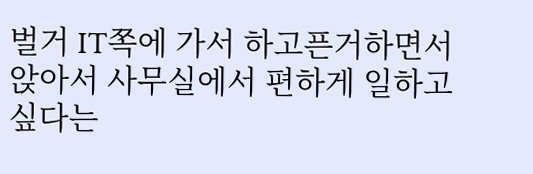벌거 IT쪽에 가서 하고픈거하면서 앉아서 사무실에서 편하게 일하고싶다는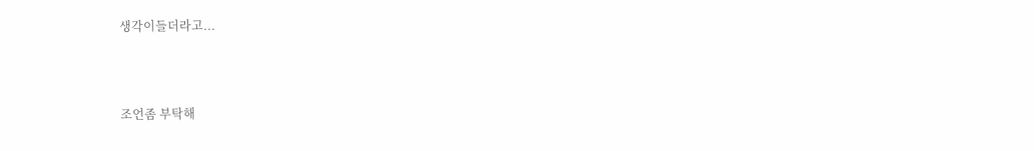생각이들더라고...



조언좀 부탁해